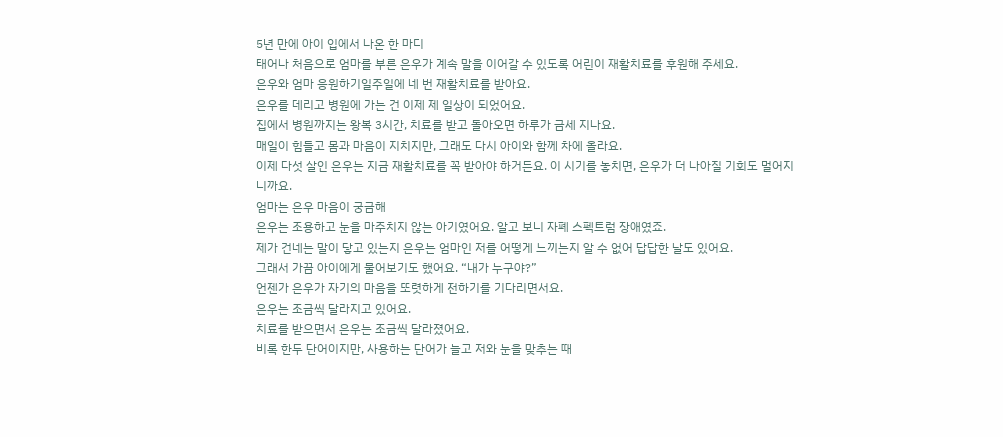5년 만에 아이 입에서 나온 한 마디
태어나 처음으로 엄마를 부른 은우가 계속 말을 이어갈 수 있도록 어린이 재활치료를 후원해 주세요.
은우와 엄마 응원하기일주일에 네 번 재활치료를 받아요.
은우를 데리고 병원에 가는 건 이제 제 일상이 되었어요.
집에서 병원까지는 왕복 3시간, 치료를 받고 돌아오면 하루가 금세 지나요.
매일이 힘들고 몸과 마음이 지치지만, 그래도 다시 아이와 함께 차에 올라요.
이제 다섯 살인 은우는 지금 재활치료를 꼭 받아야 하거든요. 이 시기를 놓치면, 은우가 더 나아질 기회도 멀어지니까요.
엄마는 은우 마음이 궁금해
은우는 조용하고 눈을 마주치지 않는 아기였어요. 알고 보니 자폐 스펙트럼 장애였죠.
제가 건네는 말이 닿고 있는지 은우는 엄마인 저를 어떻게 느끼는지 알 수 없어 답답한 날도 있어요.
그래서 가끔 아이에게 물어보기도 했어요. “내가 누구야?”
언젠가 은우가 자기의 마음을 또렷하게 전하기를 기다리면서요.
은우는 조금씩 달라지고 있어요.
치료를 받으면서 은우는 조금씩 달라졌어요.
비록 한두 단어이지만, 사용하는 단어가 늘고 저와 눈을 맞추는 때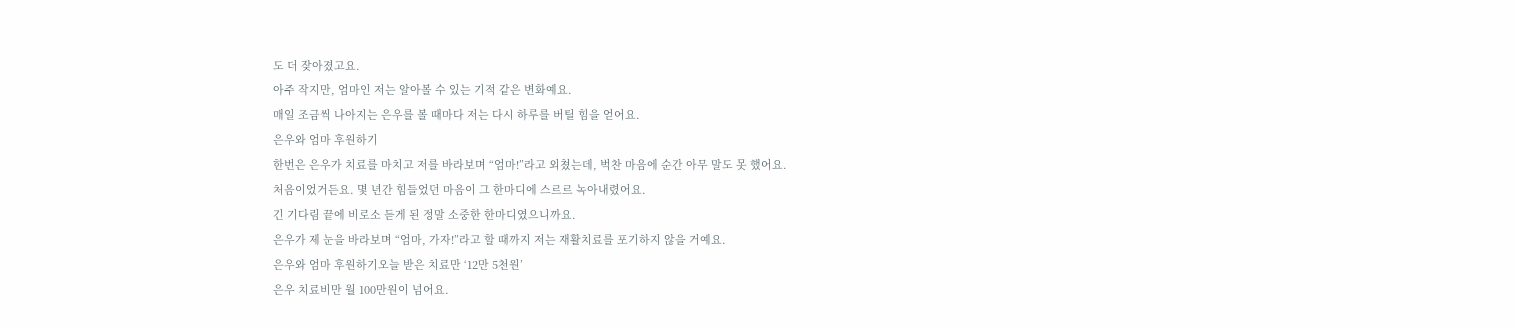도 더 잦아졌고요.
아주 작지만, 엄마인 저는 알아볼 수 있는 기적 같은 변화예요.
매일 조금씩 나아지는 은우를 볼 때마다 저는 다시 하루를 버틸 힘을 얻어요.
은우와 엄마 후원하기
한번은 은우가 치료를 마치고 저를 바라보며 “엄마!”라고 외쳤는데, 벅찬 마음에 순간 아무 말도 못 했어요.
처음이었거든요. 몇 년간 힘들었던 마음이 그 한마디에 스르르 녹아내렸어요.
긴 기다림 끝에 비로소 듣게 된 정말 소중한 한마디였으니까요.
은우가 제 눈을 바라보며 “엄마, 가자!”라고 할 때까지 저는 재활치료를 포기하지 않을 거예요.
은우와 엄마 후원하기오늘 받은 치료만 ‘12만 5천원’
은우 치료비만 월 100만원이 넘어요.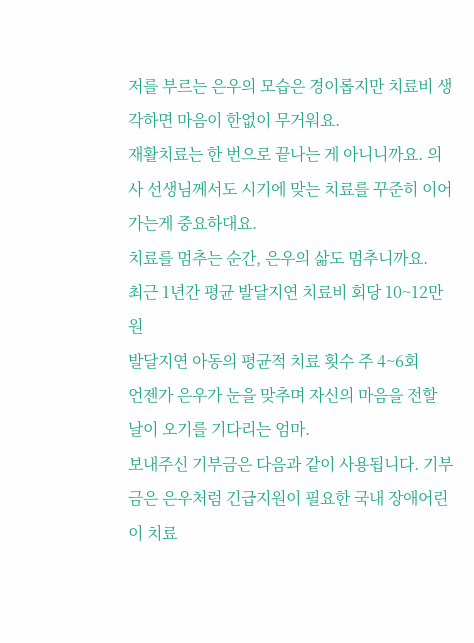저를 부르는 은우의 모습은 경이롭지만 치료비 생각하면 마음이 한없이 무거워요.
재활치료는 한 번으로 끝나는 게 아니니까요. 의사 선생님께서도 시기에 맞는 치료를 꾸준히 이어가는게 중요하대요.
치료를 멈추는 순간, 은우의 삶도 멈추니까요.
최근 1년간 평균 발달지연 치료비 회당 10~12만원
발달지연 아동의 평균적 치료 횟수 주 4~6회
언젠가 은우가 눈을 맞추며 자신의 마음을 전할 날이 오기를 기다리는 엄마.
보내주신 기부금은 다음과 같이 사용됩니다. 기부금은 은우처럼 긴급지원이 필요한 국내 장애어린이 치료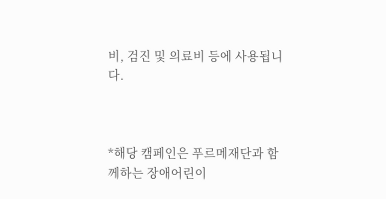비, 검진 및 의료비 등에 사용됩니다.



*해당 캠페인은 푸르메재단과 함께하는 장애어린이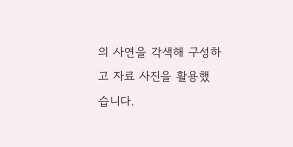의 사연을 각색해 구성하고 자료 사진을 활용했습니다.